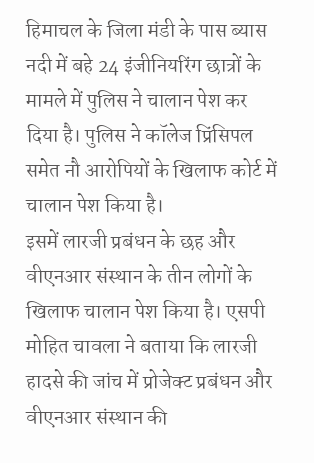हिमाचल के जिला मंडी के पास ब्यास नदी में बहे 24 इंजीनियरिंग छात्रों के मामले में पुलिस ने चालान पेश कर दिया है। पुलिस ने कॉलेज प्रिंसिपल समेत नौ आरोपियों के खिलाफ कोर्ट में चालान पेश किया है।
इसमें लारजी प्रबंधन के छह और वीएनआर संस्थान के तीन लोगों के खिलाफ चालान पेश किया है। एसपी मोहित चावला ने बताया कि लारजी हादसे की जांच में प्रोजेक्ट प्रबंधन और वीएनआर संस्थान की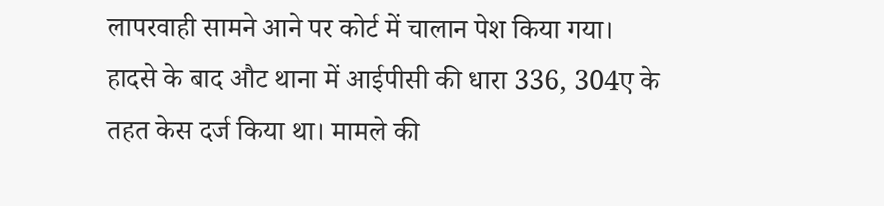लापरवाही सामने आने पर कोर्ट में चालान पेश किया गया।
हादसे के बाद औट थाना में आईपीसी की धारा 336, 304ए के तहत केस दर्ज किया था। मामले की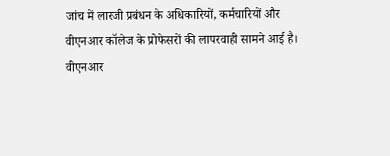जांच में लारजी प्रबंधन के अधिकारियों, कर्मचारियों और वीएनआर कॉलेज के प्रोफेसरों की लापरवाही सामने आई है।
वीएनआर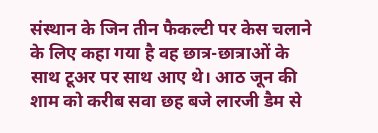संस्थान के जिन तीन फैकल्टी पर केस चलाने के लिए कहा गया है वह छात्र-छात्राओं के साथ टूअर पर साथ आए थे। आठ जून की शाम को करीब सवा छह बजे लारजी डैम से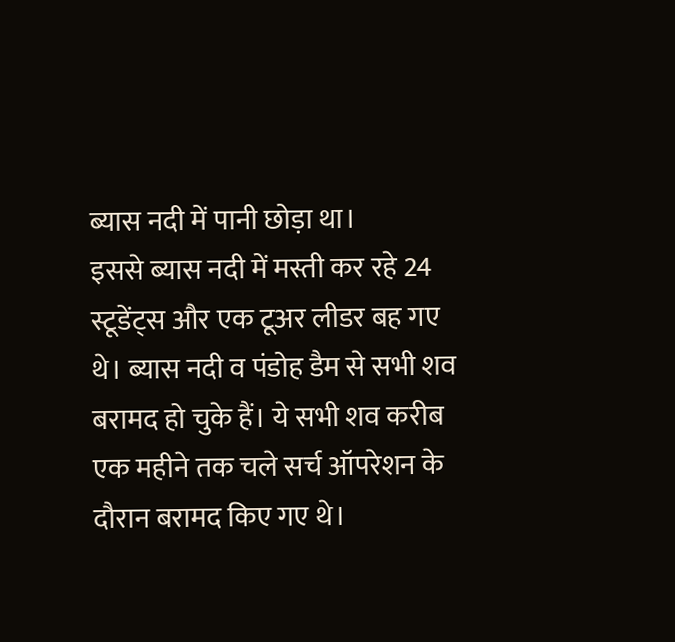ब्यास नदी में पानी छोड़ा था।
इससे ब्यास नदी में मस्ती कर रहे 24 स्टूडेंट्स और एक टूअर लीडर बह गए थे। ब्यास नदी व पंडोह डैम से सभी शव बरामद हो चुके हैं। ये सभी शव करीब एक महीने तक चले सर्च ऑपरेशन के दौरान बरामद किए गए थे।